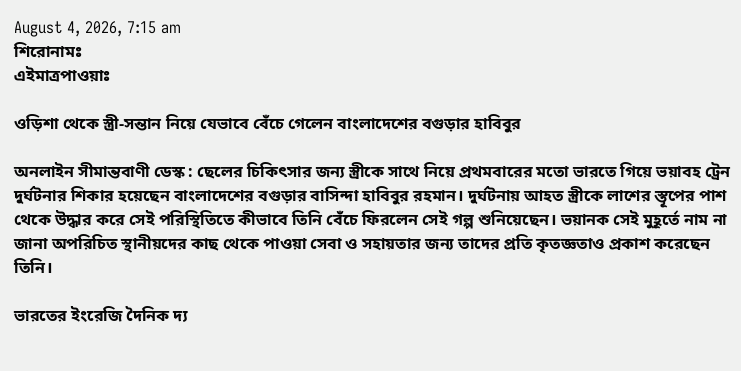August 4, 2026, 7:15 am
শিরোনামঃ
এইমাত্রপাওয়াঃ

ওড়িশা থেকে স্ত্রী-সন্তান নিয়ে যেভাবে বেঁচে গেলেন বাংলাদেশের বগুড়ার হাবিবুর

অনলাইন সীমান্তবাণী ডেস্ক : ছেলের চিকিৎসার জন্য স্ত্রীকে সাথে নিয়ে প্রথমবারের মতো ভারতে গিয়ে ভয়াবহ ট্রেন দুর্ঘটনার শিকার হয়েছেন বাংলাদেশের বগুড়ার বাসিন্দা হাবিবুর রহমান। দুর্ঘটনায় আহত স্ত্রীকে লাশের স্তূপের পাশ থেকে উদ্ধার করে সেই পরিস্থিতিতে কীভাবে তিনি বেঁচে ফিরলেন সেই গল্প শুনিয়েছেন। ভয়ানক সেই মুহূর্তে নাম না জানা অপরিচিত স্থানীয়দের কাছ থেকে পাওয়া সেবা ও সহায়তার জন্য তাদের প্রতি কৃতজ্ঞতাও প্রকাশ করেছেন তিনি।

ভারতের ইংরেজি দৈনিক দ্য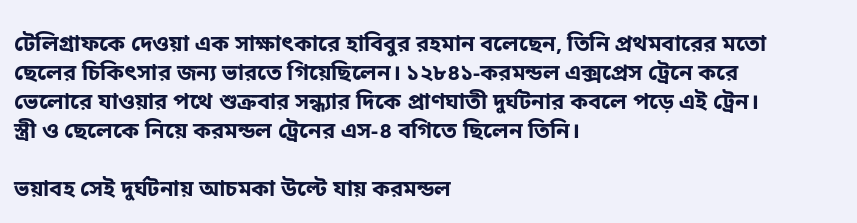টেলিগ্রাফকে দেওয়া এক সাক্ষাৎকারে হাবিবুর রহমান বলেছেন, তিনি প্রথমবারের মতো ছেলের চিকিৎসার জন্য ভারতে গিয়েছিলেন। ১২৮৪১-করমন্ডল এক্সপ্রেস ট্রেনে করে ভেলোরে যাওয়ার পথে শুক্রবার সন্ধ্যার দিকে প্রাণঘাতী দুর্ঘটনার কবলে পড়ে এই ট্রেন। স্ত্রী ও ছেলেকে নিয়ে করমন্ডল ট্রেনের এস-৪ বগিতে ছিলেন তিনি।

ভয়াবহ সেই দুর্ঘটনায় আচমকা উল্টে যায় করমন্ডল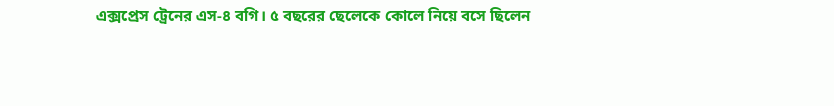এক্সপ্রেস ট্রেনের এস-৪ বগি। ৫ বছরের ছেলেকে কোলে নিয়ে বসে ছিলেন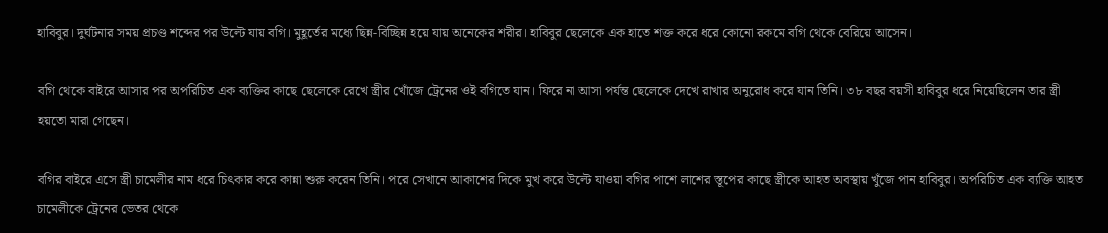হাবিবুর। দুর্ঘটনার সময় প্রচণ্ড শব্দের পর উল্টে যায় বগি। মুহূর্তের মধ্যে ছিন্ন-বিচ্ছিন্ন হয়ে যায় অনেকের শরীর। হাবিবুর ছেলেকে এক হাতে শক্ত করে ধরে কোনো রকমে বগি থেকে বেরিয়ে আসেন।

বগি থেকে বাইরে আসার পর অপরিচিত এক ব্যক্তির কাছে ছেলেকে রেখে স্ত্রীর খোঁজে ট্রেনের ওই বগিতে যান। ফিরে না আসা পর্যন্ত ছেলেকে দেখে রাখার অনুরোধ করে যান তিনি। ৩৮ বছর বয়সী হাবিবুর ধরে নিয়েছিলেন তার স্ত্রী হয়তো মারা গেছেন।

বগির বাইরে এসে স্ত্রী চামেলীর নাম ধরে চিৎকার করে কান্না শুরু করেন তিনি। পরে সেখানে আকাশের দিকে মুখ করে উল্টে যাওয়া বগির পাশে লাশের স্তূপের কাছে স্ত্রীকে আহত অবস্থায় খুঁজে পান হাবিবুর। অপরিচিত এক ব্যক্তি আহত চামেলীকে ট্রেনের ভেতর থেকে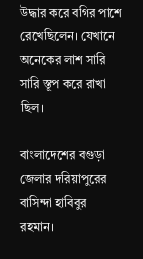উদ্ধার করে বগির পাশে রেখেছিলেন। যেখানে অনেকের লাশ সারি সারি স্তূপ করে রাখা ছিল।

বাংলাদেশের বগুড়া জেলার দরিয়াপুরের বাসিন্দা হাবিবুর রহমান।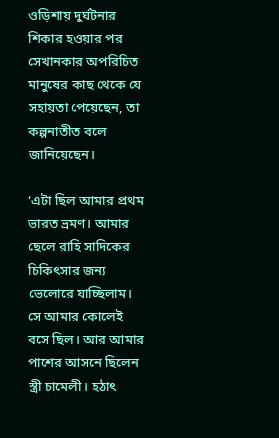ওড়িশায় দুর্ঘটনার শিকার হওয়ার পর সেখানকার অপরিচিত মানুষের কাছ থেকে যে সহায়তা পেয়েছেন, তা কল্পনাতীত বলে জানিয়েছেন।

‘এটা ছিল আমার প্রথম ভারত ভ্রমণ। আমার ছেলে রাহি সাদিকের চিকিৎসার জন্য ভেলোরে যাচ্ছিলাম। সে আমার কোলেই বসে ছিল। আর আমার পাশের আসনে ছিলেন স্ত্রী চামেলী। হঠাৎ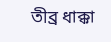তীব্র ধাক্কা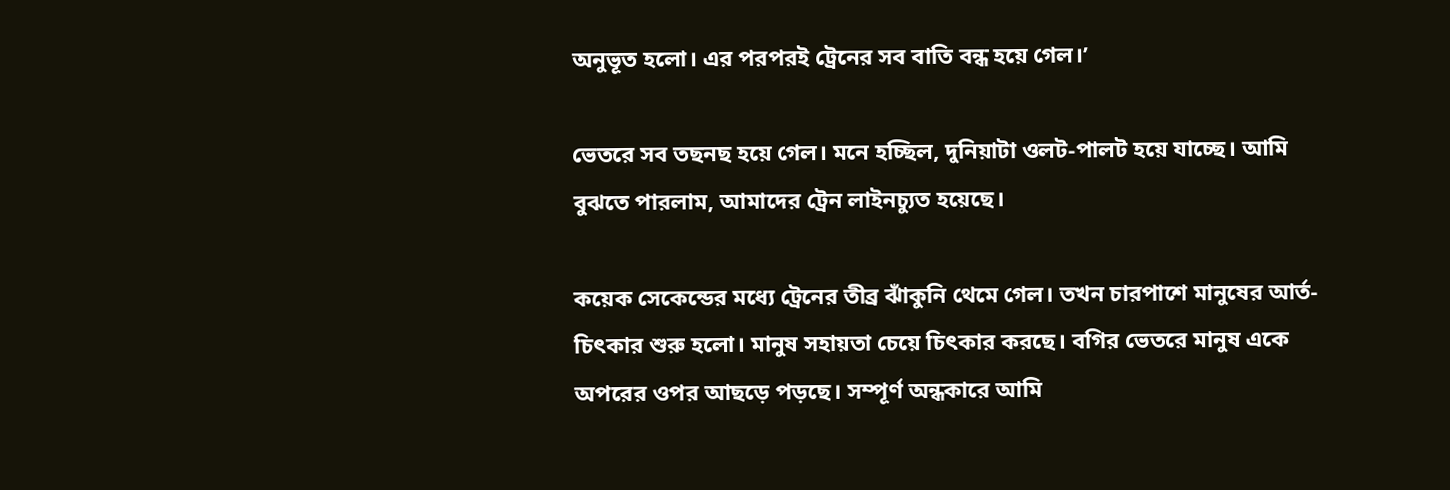অনুভূত হলো। এর পরপরই ট্রেনের সব বাতি বন্ধ হয়ে গেল।’

ভেতরে সব তছনছ হয়ে গেল। মনে হচ্ছিল, দুনিয়াটা ওলট-পালট হয়ে যাচ্ছে। আমি বুঝতে পারলাম, আমাদের ট্রেন লাইনচ্যুত হয়েছে।

কয়েক সেকেন্ডের মধ্যে ট্রেনের তীব্র ঝাঁকুনি থেমে গেল। তখন চারপাশে মানুষের আর্ত-চিৎকার শুরু হলো। মানুষ সহায়তা চেয়ে চিৎকার করছে। বগির ভেতরে মানুষ একে অপরের ওপর আছড়ে পড়ছে। সম্পূর্ণ অন্ধকারে আমি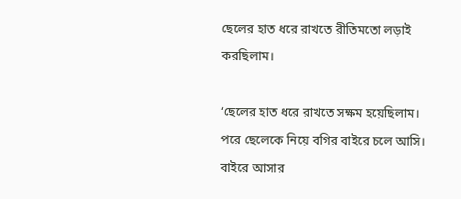ছেলের হাত ধরে রাখতে রীতিমতো লড়াই করছিলাম।

‘ছেলের হাত ধরে রাখতে সক্ষম হয়েছিলাম। পরে ছেলেকে নিয়ে বগির বাইরে চলে আসি। বাইরে আসার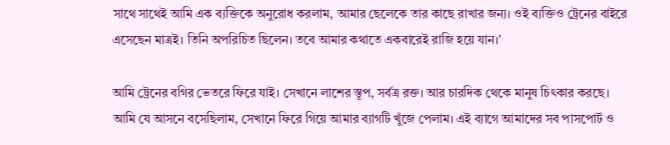সাথে সাথেই আমি এক ব্যক্তিকে অনুরোধ করলাম, আমার ছেলেকে তার কাছে রাখার জন্য। ওই ব্যক্তিও ট্রেনের বাইরে এসেছেন মাত্রই। তিনি অপরিচিত ছিলেন। তবে আমার কথাতে একবারেই রাজি হয়ে যান।’

আমি ট্রেনের বগির ভেতরে ফিরে যাই। সেখানে লাশের স্তূপ, সর্বত্র রক্ত। আর চারদিক থেকে মানুষ চিৎকার করছে। আমি যে আসনে বসেছিলাম, সেখানে ফিরে গিয়ে আমার ব্যাগটি খুঁজে পেলাম। এই ব্যাগে আমাদের সব পাসপোর্ট ও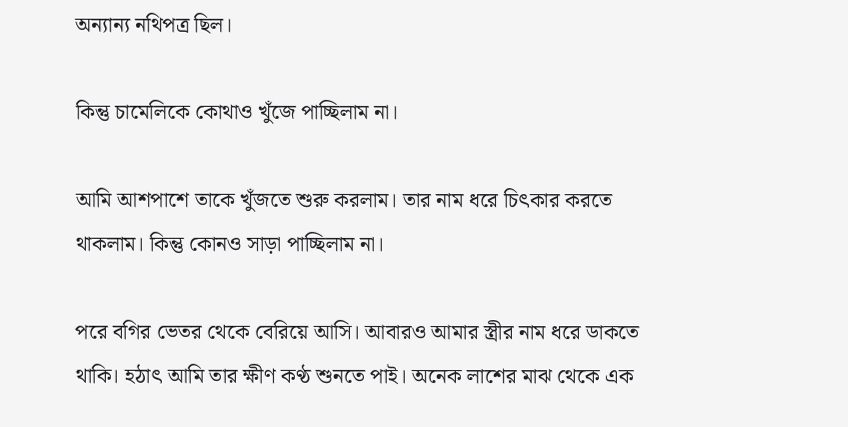অন্যান্য নথিপত্র ছিল।

কিন্তু চামেলিকে কোথাও খুঁজে পাচ্ছিলাম না।

আমি আশপাশে তাকে খুঁজতে শুরু করলাম। তার নাম ধরে চিৎকার করতে থাকলাম। কিন্তু কোনও সাড়া পাচ্ছিলাম না।

পরে বগির ভেতর থেকে বেরিয়ে আসি। আবারও আমার স্ত্রীর নাম ধরে ডাকতে থাকি। হঠাৎ আমি তার ক্ষীণ কণ্ঠ শুনতে পাই। অনেক লাশের মাঝ থেকে এক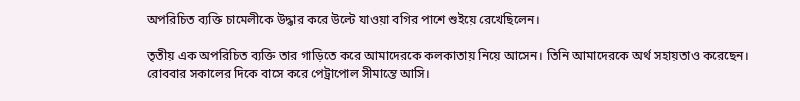অপরিচিত ব্যক্তি চামেলীকে উদ্ধার করে উল্টে যাওয়া বগির পাশে শুইয়ে রেখেছিলেন।

তৃতীয় এক অপরিচিত ব্যক্তি তার গাড়িতে করে আমাদেরকে কলকাতায় নিয়ে আসেন। তিনি আমাদেরকে অর্থ সহায়তাও করেছেন। রোববার সকালের দিকে বাসে করে পেট্রাপোল সীমান্তে আসি।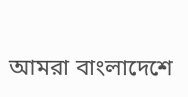আমরা বাংলাদেশে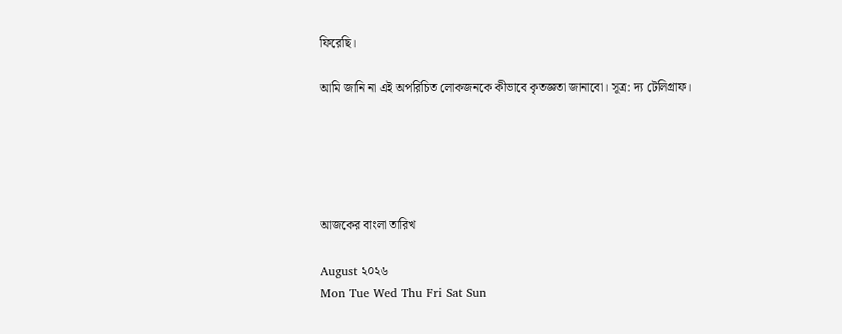ফিরেছি।

আমি জানি না এই অপরিচিত লোকজনকে কীভাবে কৃতজ্ঞতা জানাবো। সূত্র: দ্য টেলিগ্রাফ।





আজকের বাংলা তারিখ

August ২০২৬
Mon Tue Wed Thu Fri Sat Sun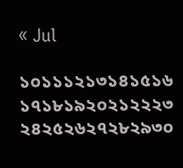« Jul

১০১১১২১৩১৪১৫১৬
১৭১৮১৯২০২১২২২৩
২৪২৫২৬২৭২৮২৯৩০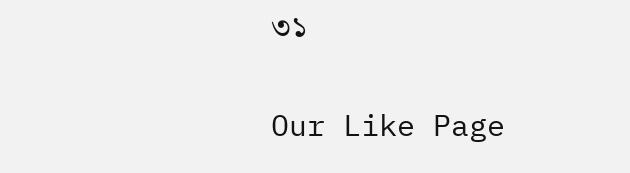৩১


Our Like Page